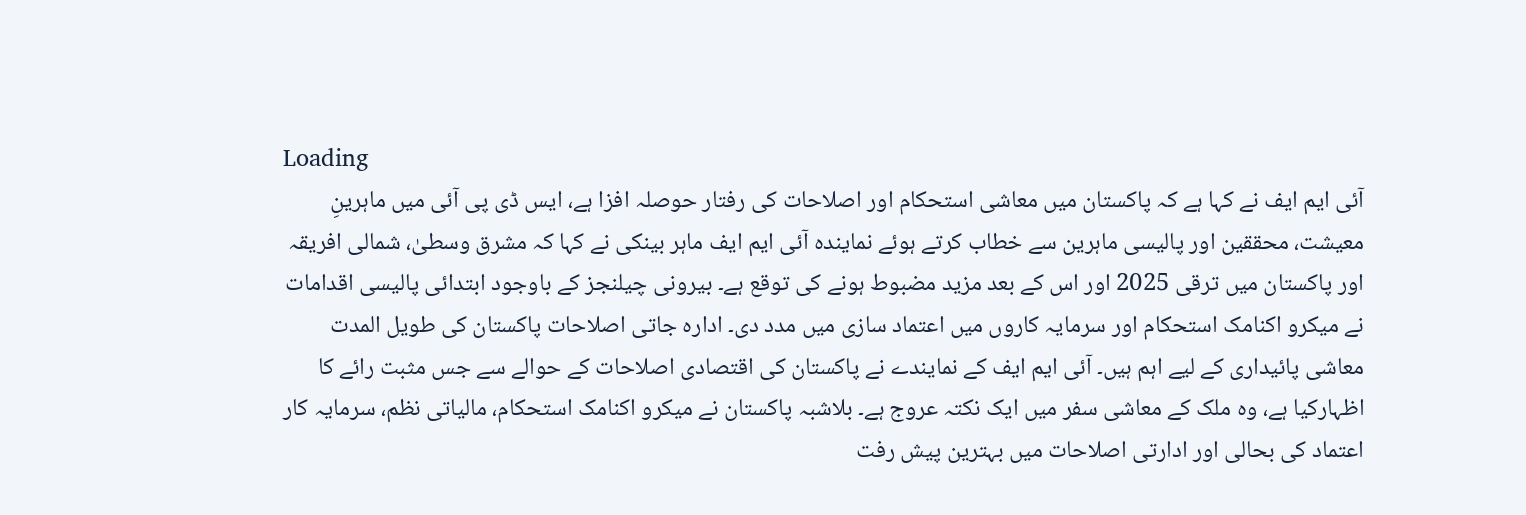Loading
آئی ایم ایف نے کہا ہے کہ پاکستان میں معاشی استحکام اور اصلاحات کی رفتار حوصلہ افزا ہے، ایس ڈی پی آئی میں ماہرینِ معیشت، محققین اور پالیسی ماہرین سے خطاب کرتے ہوئے نمایندہ آئی ایم ایف ماہر بینکی نے کہا کہ مشرق وسطیٰ، شمالی افریقہ اور پاکستان میں ترقی 2025 اور اس کے بعد مزید مضبوط ہونے کی توقع ہے۔ بیرونی چیلنجز کے باوجود ابتدائی پالیسی اقدامات نے میکرو اکنامک استحکام اور سرمایہ کاروں میں اعتماد سازی میں مدد دی۔ ادارہ جاتی اصلاحات پاکستان کی طویل المدت معاشی پائیداری کے لیے اہم ہیں۔ آئی ایم ایف کے نمایندے نے پاکستان کی اقتصادی اصلاحات کے حوالے سے جس مثبت رائے کا اظہارکیا ہے، وہ ملک کے معاشی سفر میں ایک نکتہ عروج ہے۔ بلاشبہ پاکستان نے میکرو اکنامک استحکام، مالیاتی نظم، سرمایہ کار اعتماد کی بحالی اور ادارتی اصلاحات میں بہترین پیش رفت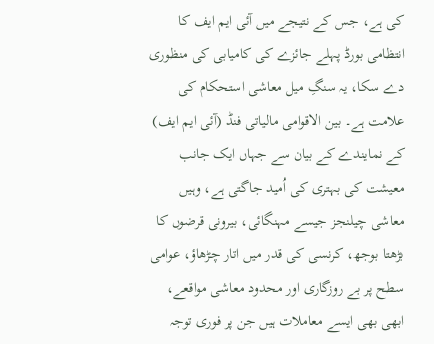کی ہے، جس کے نتیجے میں آئی ایم ایف کا انتظامی بورڈ پہلے جائزے کی کامیابی کی منظوری دے سکا، یہ سنگِ میل معاشی استحکام کی علامت ہے۔ بین الاقوامی مالیاتی فنڈ (آئی ایم ایف) کے نمایندے کے بیان سے جہاں ایک جانب معیشت کی بہتری کی اُمید جاگتی ہے، وہیں معاشی چیلنجز جیسے مہنگائی، بیرونی قرضوں کا بڑھتا بوجھ، کرنسی کی قدر میں اتار چڑھاؤ، عوامی سطح پر بے روزگاری اور محدود معاشی مواقعے، ابھی بھی ایسے معاملات ہیں جن پر فوری توجہ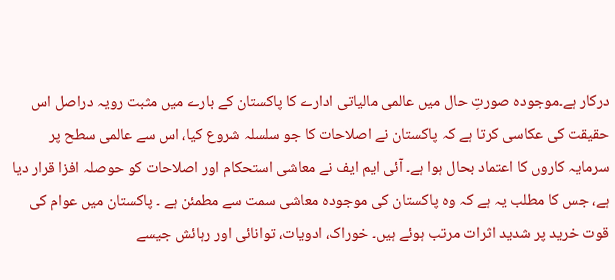درکار ہے۔موجودہ صورتِ حال میں عالمی مالیاتی ادارے کا پاکستان کے بارے میں مثبت رویہ دراصل اس حقیقت کی عکاسی کرتا ہے کہ پاکستان نے اصلاحات کا جو سلسلہ شروع کیا، اس سے عالمی سطح پر سرمایہ کاروں کا اعتماد بحال ہوا ہے۔ آئی ایم ایف نے معاشی استحکام اور اصلاحات کو حوصلہ افزا قرار دیا ہے، جس کا مطلب یہ ہے کہ وہ پاکستان کی موجودہ معاشی سمت سے مطمئن ہے ۔ پاکستان میں عوام کی قوت خرید پر شدید اثرات مرتب ہوئے ہیں۔ خوراک، ادویات، توانائی اور رہائش جیسے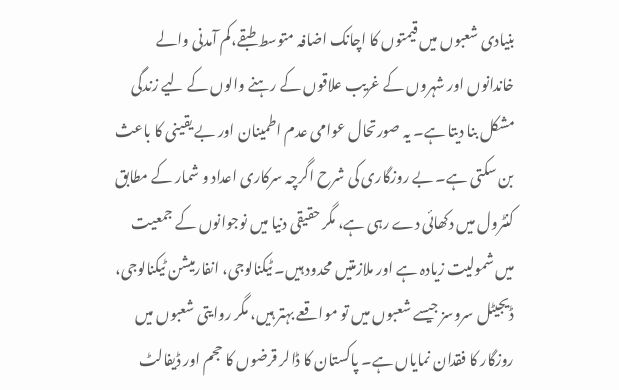بنیادی شعبوں میں قیمتوں کا اچانک اضافہ متوسط طبقے،کم آمدنی والے خاندانوں اور شہروں کے غریب علاقوں کے رہنے والوں کے لیے زندگی مشکل بنا دیتا ہے۔ یہ صورتحال عوامی عدم اطمینان اور بے یقینی کا باعث بن سکتی ہے۔ بے روزگاری کی شرح اگرچہ سرکاری اعداد و شمار کے مطابق کنٹرول میں دکھائی دے رہی ہے، مگر حقیقی دنیا میں نوجوانوں کے جمعیت میں شمولیت زیادہ ہے اور ملازمتیں محدود ہیں۔ ٹیکنالوجی، انفارمیشن ٹیکنالوجی، ڈیجیٹل سروسز جیسے شعبوں میں تو مواقعے بہتر ہیں، مگر روایتی شعبوں میں روزگار کا فقدان نمایاں ہے۔ پاکستان کا ڈالر قرضوں کا حجم اور ڈیفالٹ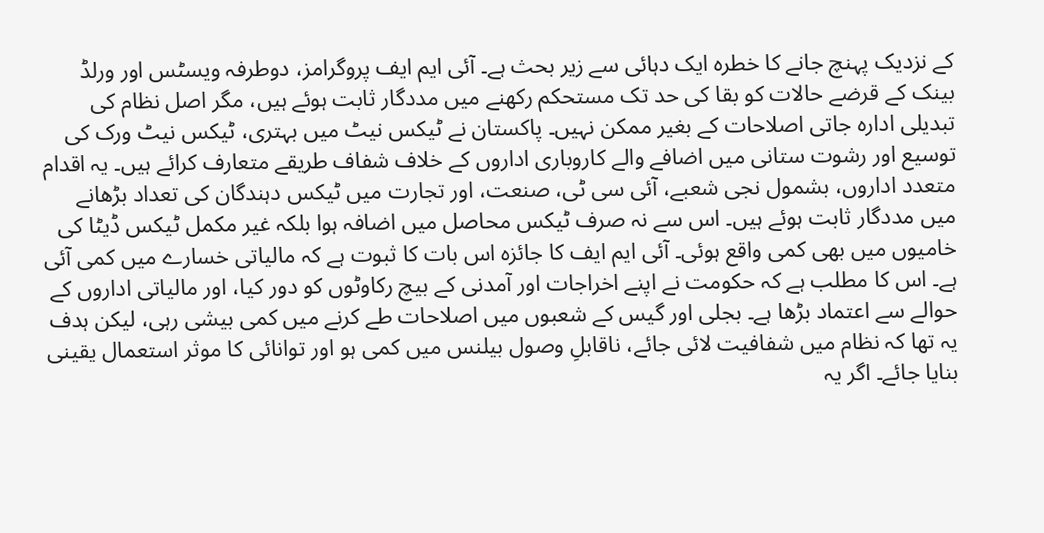کے نزدیک پہنچ جانے کا خطرہ ایک دہائی سے زیر بحث ہے۔ آئی ایم ایف پروگرامز، دوطرفہ ویسٹس اور ورلڈ بینک کے قرضے حالات کو بقا کی حد تک مستحکم رکھنے میں مددگار ثابت ہوئے ہیں، مگر اصل نظام کی تبدیلی ادارہ جاتی اصلاحات کے بغیر ممکن نہیں۔ پاکستان نے ٹیکس نیٹ میں بہتری، ٹیکس نیٹ ورک کی توسیع اور رشوت ستانی میں اضافے والے کاروباری اداروں کے خلاف شفاف طریقے متعارف کرائے ہیں۔ یہ اقدام متعدد اداروں، بشمول نجی شعبے، آئی سی ٹی، صنعت، اور تجارت میں ٹیکس دہندگان کی تعداد بڑھانے میں مددگار ثابت ہوئے ہیں۔ اس سے نہ صرف ٹیکس محاصل میں اضافہ ہوا بلکہ غیر مکمل ٹیکس ڈیٹا کی خامیوں میں بھی کمی واقع ہوئی۔ آئی ایم ایف کا جائزہ اس بات کا ثبوت ہے کہ مالیاتی خسارے میں کمی آئی ہے۔ اس کا مطلب ہے کہ حکومت نے اپنے اخراجات اور آمدنی کے بیچ رکاوٹوں کو دور کیا، اور مالیاتی اداروں کے حوالے سے اعتماد بڑھا ہے۔ بجلی اور گیس کے شعبوں میں اصلاحات طے کرنے میں کمی بیشی رہی، لیکن ہدف یہ تھا کہ نظام میں شفافیت لائی جائے، ناقابلِ وصول بیلنس میں کمی ہو اور توانائی کا موثر استعمال یقینی بنایا جائے۔ اگر یہ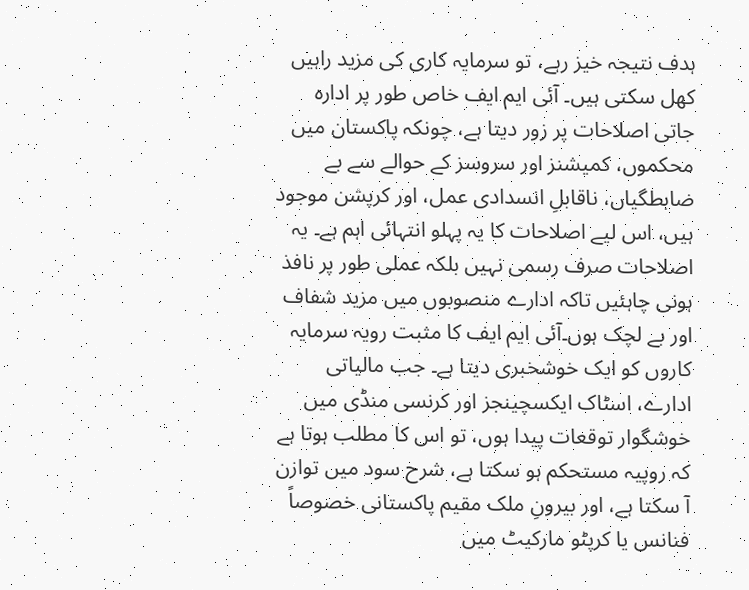ہدف نتیجہ خیز رہے، تو سرمایہ کاری کی مزید راہیں کھل سکتی ہیں۔ آئی ایم ایف خاص طور پر ادارہ جاتی اصلاحات پر زور دیتا ہے، چونکہ پاکستان میں محکموں، کمیشنز اور سروسز کے حوالے سے بے ضابطگیاں، ناقابلِ انسدادی عمل، اور کرپشن موجود ہیں، اس لیے اصلاحات کا یہ پہلو انتہائی اہم ہے۔ یہ اصلاحات صرف رسمی نہیں بلکہ عملی طور پر نافذ ہونی چاہئیں تاکہ ادارے منصوبوں میں مزید شفاف اور بے لچک ہوں۔آئی ایم ایف کا مثبت رویہ سرمایہ کاروں کو ایک خوشخبری دیتا ہے۔ جب مالیاتی ادارے، اسٹاک ایکسچینجز اور کرنسی منڈی میں خوشگوار توقعات پیدا ہوں، تو اس کا مطلب ہوتا ہے کہ روپیہ مستحکم ہو سکتا ہے، شرح سود میں توازن آ سکتا ہے، اور بیرونِ ملک مقیم پاکستانی خصوصاً فنانس یا کرپٹو مارکیٹ میں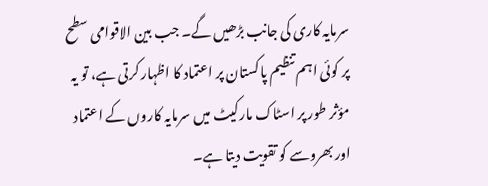سرمایہ کاری کی جانب بڑھیں گے۔ جب بین الاقوامی سطح پر کوئی اہم تنظیم پاکستان پر اعتماد کا اظہار کرتی ہے، تو یہ مؤثر طور پر اسٹاک مارکیٹ میں سرمایہ کاروں کے اعتماد اور بھروسے کو تقویت دیتا ہے۔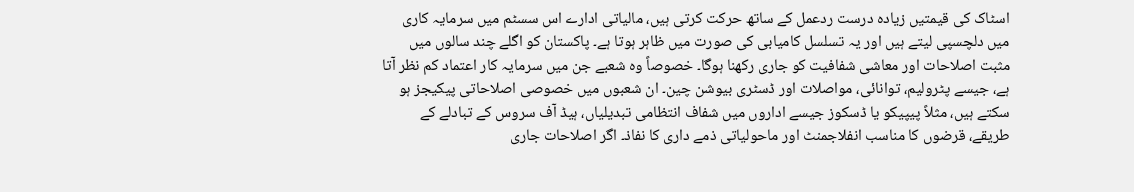اسٹاک کی قیمتیں زیادہ درست ردعمل کے ساتھ حرکت کرتی ہیں، مالیاتی ادارے اس سسٹم میں سرمایہ کاری میں دلچسپی لیتے ہیں اور یہ تسلسل کامیابی کی صورت میں ظاہر ہوتا ہے۔ پاکستان کو اگلے چند سالوں میں مثبت اصلاحات اور معاشی شفافیت کو جاری رکھنا ہوگا۔ خصوصاً وہ شعبے جن میں سرمایہ کار اعتماد کم نظر آتا ہے، جیسے پٹرولیم، توانائی، مواصلات اور ڈسٹری بیوشن چین۔ ان شعبوں میں خصوصی اصلاحاتی پیکیجز ہو سکتے ہیں، مثلاً پیپیکو یا ڈسکوز جیسے اداروں میں شفاف انتظامی تبدیلیاں، ہیڈ آف سروس کے تبادلے کے طریقے، قرضوں کا مناسب انفلاجمنٹ اور ماحولیاتی ذمے داری کا نفاذ۔ اگر اصلاحات جاری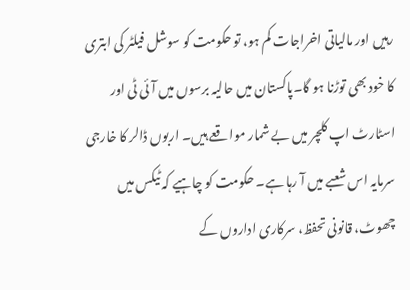رہیں اور مالیاتی اخراجات کم ہو، تو حکومت کو سوشل فیلٹر کی ابتری کا خود بھی توڑنا ہو گا۔پاکستان میں حالیہ برسوں میں آئی ٹی اور اسٹارٹ اپ کلچر میں بے شمار مواقعے ہیں۔ اربوں ڈالر کا خارجی سرمایہ اس شعبے میں آ رہا ہے۔ حکومت کو چاہیے کہ ٹیکس میں چھوٹ، قانونی تحفظ، سرکاری اداروں کے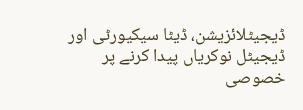ڈیجیٹلائزیشن، ڈیٹا سیکیورٹی اور ڈیجیٹل نوکریاں پیدا کرنے پر خصوصی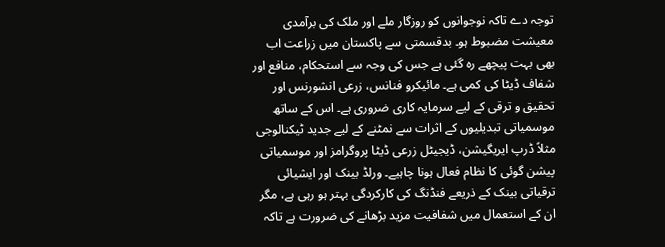توجہ دے تاکہ نوجوانوں کو روزگار ملے اور ملک کی برآمدی معیشت مضبوط ہو۔ بدقسمتی سے پاکستان میں زراعت اب بھی بہت پیچھے رہ گئی ہے جس کی وجہ سے استحکام، منافع اور شفاف ڈیٹا کی کمی ہے۔ مائیکرو فنانس، زرعی انشورنس اور تحقیق و ترقی کے لیے سرمایہ کاری ضروری ہے۔ اس کے ساتھ موسمیاتی تبدیلیوں کے اثرات سے نمٹنے کے لیے جدید ٹیکنالوجی مثلاً ڈرپ ایریگیشن، ڈیجیٹل زرعی ڈیٹا پروگرامز اور موسمیاتی پیشن گوئی کا نظام فعال ہونا چاہیے۔ ورلڈ بینک اور ایشیائی ترقیاتی بینک کے ذریعے فنڈنگ کی کارکردگی بہتر ہو رہی ہے، مگر ان کے استعمال میں شفافیت مزید بڑھانے کی ضرورت ہے تاکہ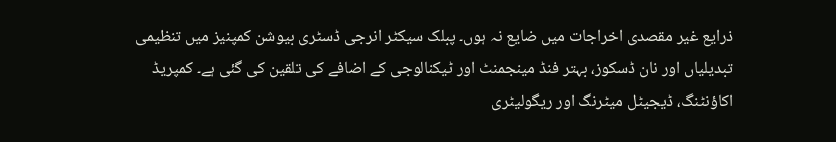ذرایع غیر مقصدی اخراجات میں ضایع نہ ہوں۔ پبلک سیکٹر انرجی ڈسٹری بیوشن کمپنیز میں تنظیمی تبدیلیاں اور نان ڈسکوز، بہتر فنڈ مینجمنٹ اور ٹیکنالوجی کے اضافے کی تلقین کی گئی ہے۔ کمپریڈ اکاؤنٹنگ، ڈیجیٹل میٹرنگ اور ریگولیٹری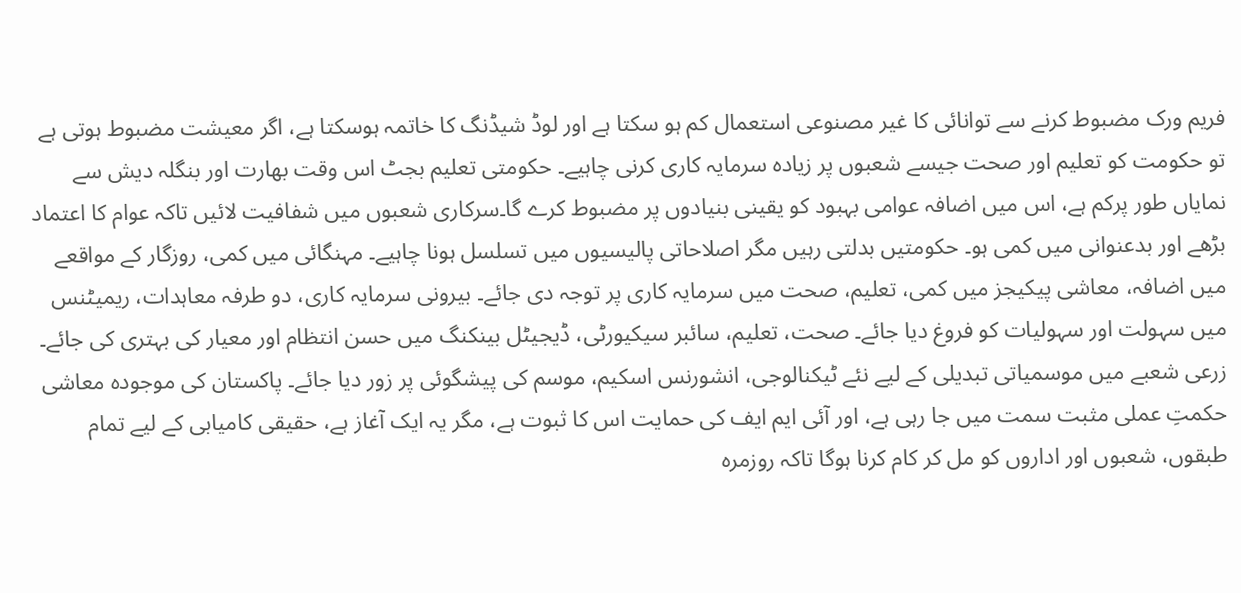فریم ورک مضبوط کرنے سے توانائی کا غیر مصنوعی استعمال کم ہو سکتا ہے اور لوڈ شیڈنگ کا خاتمہ ہوسکتا ہے، اگر معیشت مضبوط ہوتی ہے تو حکومت کو تعلیم اور صحت جیسے شعبوں پر زیادہ سرمایہ کاری کرنی چاہیے۔ حکومتی تعلیم بجٹ اس وقت بھارت اور بنگلہ دیش سے نمایاں طور پرکم ہے، اس میں اضافہ عوامی بہبود کو یقینی بنیادوں پر مضبوط کرے گا۔سرکاری شعبوں میں شفافیت لائیں تاکہ عوام کا اعتماد بڑھے اور بدعنوانی میں کمی ہو۔ حکومتیں بدلتی رہیں مگر اصلاحاتی پالیسیوں میں تسلسل ہونا چاہیے۔ مہنگائی میں کمی، روزگار کے مواقعے میں اضافہ، معاشی پیکیجز میں کمی، تعلیم، صحت میں سرمایہ کاری پر توجہ دی جائے۔ بیرونی سرمایہ کاری، دو طرفہ معاہدات، ریمیٹنس میں سہولت اور سہولیات کو فروغ دیا جائے۔ صحت، تعلیم، سائبر سیکیورٹی، ڈیجیٹل بینکنگ میں حسن انتظام اور معیار کی بہتری کی جائے۔ زرعی شعبے میں موسمیاتی تبدیلی کے لیے نئے ٹیکنالوجی، انشورنس اسکیم، موسم کی پیشگوئی پر زور دیا جائے۔ پاکستان کی موجودہ معاشی حکمتِ عملی مثبت سمت میں جا رہی ہے، اور آئی ایم ایف کی حمایت اس کا ثبوت ہے، مگر یہ ایک آغاز ہے، حقیقی کامیابی کے لیے تمام طبقوں، شعبوں اور اداروں کو مل کر کام کرنا ہوگا تاکہ روزمرہ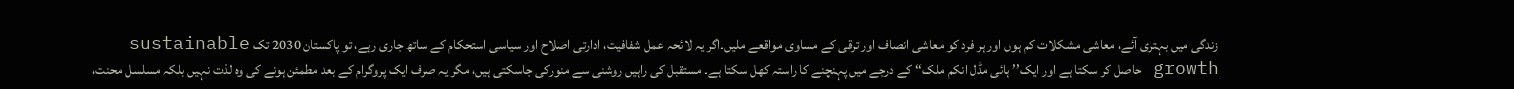زندگی میں بہتری آئے، معاشی مشکلات کم ہوں اور ہر فرد کو معاشی انصاف اور ترقی کے مساوی مواقعے ملیں۔اگر یہ لائحہ عمل شفافیت، ادارتی اصلاح اور سیاسی استحکام کے ساتھ جاری رہے، تو پاکستان 2030 تک sustainable growth حاصل کر سکتا ہے اور ایک’’ ہائی مڈل انکم ملک‘‘ کے درجے میں پہنچنے کا راستہ کھل سکتا ہے۔ مستقبل کی راہیں روشنی سے منورکی جاسکتی ہیں، مگر یہ صرف ایک پروگرام کے بعد مطمئن ہونے کی وہ لذت نہیں بلکہ مسلسل محنت،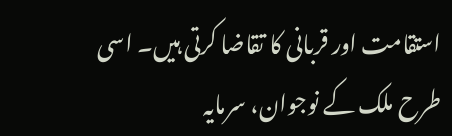استقامت اور قربانی کا تقاضا کرتی ہیں۔ اسی طرح ملک کے نوجوان، سرمایہ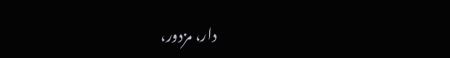دار، مزدور،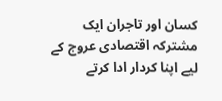کسان اور تاجران ایک مشترکہ اقتصادی عروج کے لیے اپنا کردار ادا کرتے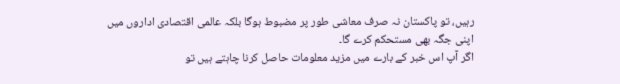رہیں، تو پاکستان نہ صرف معاشی طور پر مضبوط ہوگا بلکہ عالمی اقتصادی اداروں میں اپنی جگہ بھی مستحکم کرے گا۔
اگر آپ اس خبر کے بارے میں مزید معلومات حاصل کرنا چاہتے ہیں تو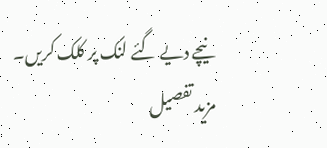نیچے دیے گئے لنک پر کلک کریں۔
مزید تفصیل